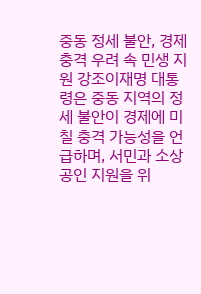중동 정세 불안, 경제 충격 우려 속 민생 지원 강조이재명 대통령은 중동 지역의 정세 불안이 경제에 미칠 충격 가능성을 언급하며, 서민과 소상공인 지원을 위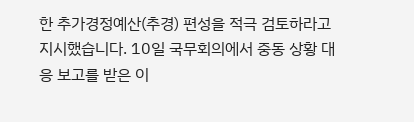한 추가경정예산(추경) 편성을 적극 검토하라고 지시했습니다. 10일 국무회의에서 중동 상황 대응 보고를 받은 이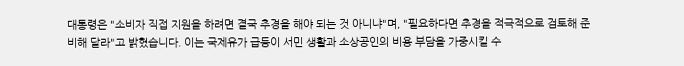대통령은 "소비자 직접 지원을 하려면 결국 추경을 해야 되는 것 아니냐"며, "필요하다면 추경을 적극적으로 검토해 준비해 달라"고 밝혔습니다. 이는 국제유가 급등이 서민 생활과 소상공인의 비용 부담을 가중시킬 수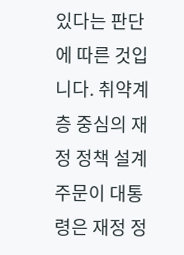있다는 판단에 따른 것입니다. 취약계층 중심의 재정 정책 설계 주문이 대통령은 재정 정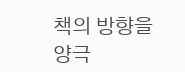책의 방향을 양극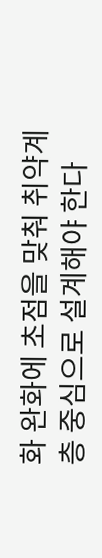화 완화에 초점을 맞춰 취약계층 중심으로 설계해야 한다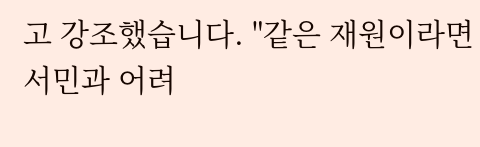고 강조했습니다. "같은 재원이라면 서민과 어려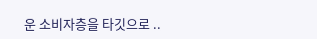운 소비자층을 타깃으로 ..